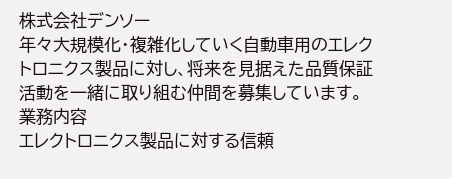株式会社デンソー
年々大規模化・複雑化していく自動車用のエレクトロニクス製品に対し、将来を見据えた品質保証活動を一緒に取り組む仲間を募集しています。
業務内容
エレクトロニクス製品に対する信頼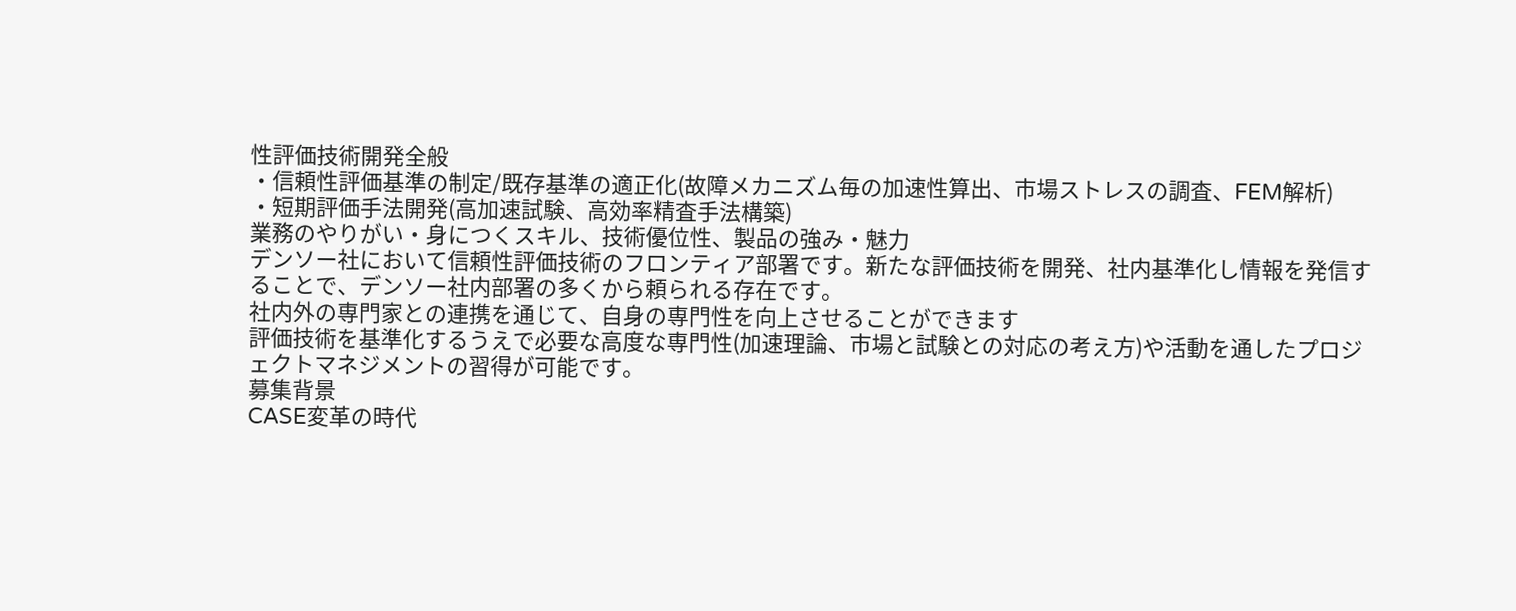性評価技術開発全般
・信頼性評価基準の制定/既存基準の適正化(故障メカニズム毎の加速性算出、市場ストレスの調査、FEM解析)
・短期評価手法開発(高加速試験、高効率精査手法構築)
業務のやりがい・身につくスキル、技術優位性、製品の強み・魅力
デンソー社において信頼性評価技術のフロンティア部署です。新たな評価技術を開発、社内基準化し情報を発信することで、デンソー社内部署の多くから頼られる存在です。
社内外の専門家との連携を通じて、自身の専門性を向上させることができます
評価技術を基準化するうえで必要な高度な専門性(加速理論、市場と試験との対応の考え方)や活動を通したプロジェクトマネジメントの習得が可能です。
募集背景
CASE変革の時代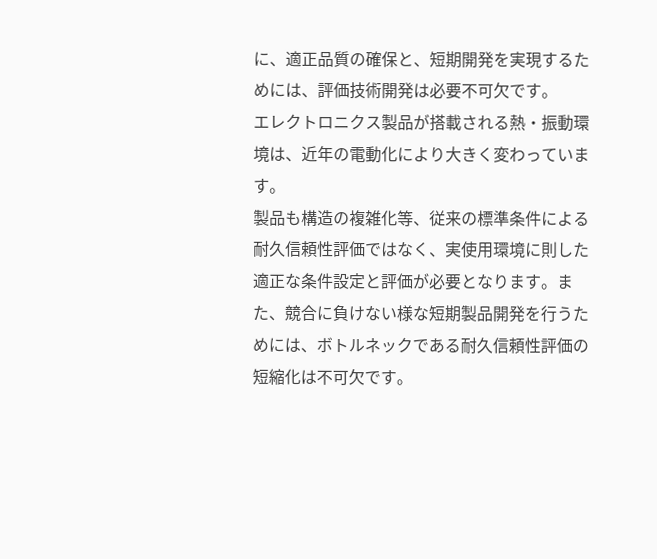に、適正品質の確保と、短期開発を実現するためには、評価技術開発は必要不可欠です。
エレクトロニクス製品が搭載される熱・振動環境は、近年の電動化により大きく変わっています。
製品も構造の複雑化等、従来の標準条件による耐久信頼性評価ではなく、実使用環境に則した適正な条件設定と評価が必要となります。また、競合に負けない様な短期製品開発を行うためには、ボトルネックである耐久信頼性評価の短縮化は不可欠です。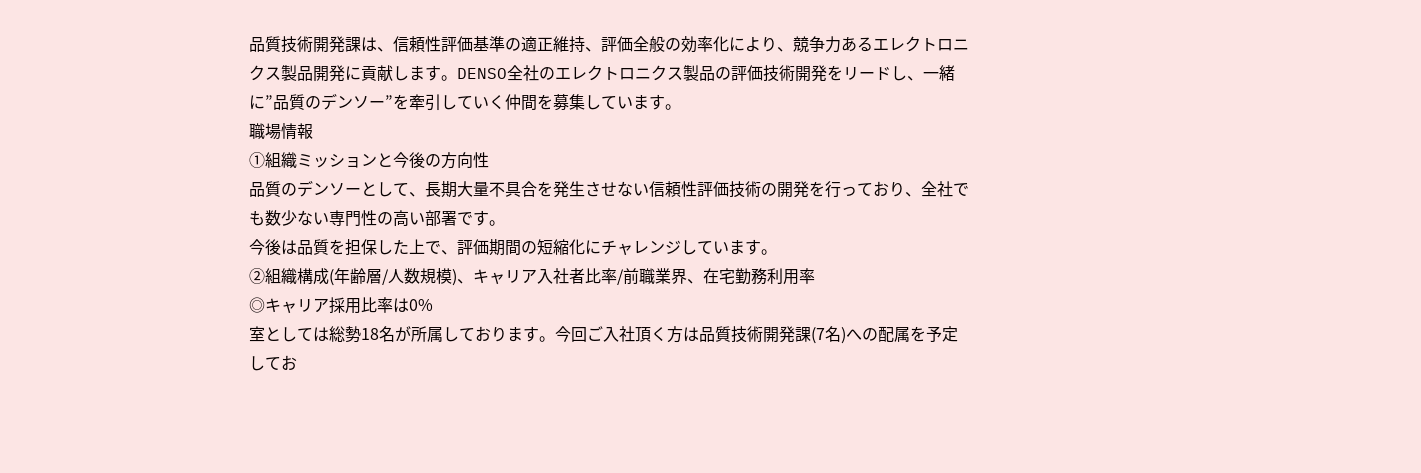品質技術開発課は、信頼性評価基準の適正維持、評価全般の効率化により、競争力あるエレクトロニクス製品開発に貢献します。DENSO全社のエレクトロニクス製品の評価技術開発をリードし、一緒に”品質のデンソー”を牽引していく仲間を募集しています。
職場情報
①組織ミッションと今後の方向性
品質のデンソーとして、長期大量不具合を発生させない信頼性評価技術の開発を行っており、全社でも数少ない専門性の高い部署です。
今後は品質を担保した上で、評価期間の短縮化にチャレンジしています。
②組織構成(年齢層/人数規模)、キャリア入社者比率/前職業界、在宅勤務利用率
◎キャリア採用比率は0%
室としては総勢18名が所属しております。今回ご入社頂く方は品質技術開発課(7名)への配属を予定してお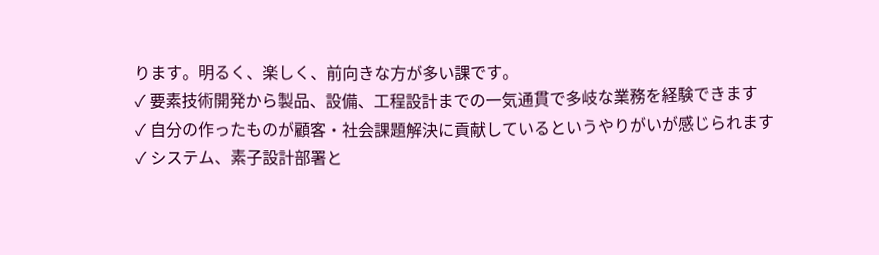ります。明るく、楽しく、前向きな方が多い課です。
✓ 要素技術開発から製品、設備、工程設計までの一気通貫で多岐な業務を経験できます
✓ 自分の作ったものが顧客・社会課題解決に貢献しているというやりがいが感じられます
✓ システム、素子設計部署と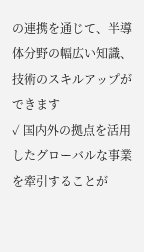の連携を通じて、半導体分野の幅広い知識、技術のスキルアップができます
✓ 国内外の拠点を活用したグローバルな事業を牽引することが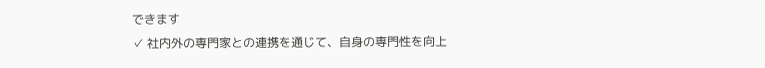できます
✓ 社内外の専門家との連携を通じて、自身の専門性を向上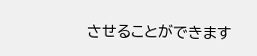させることができます